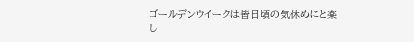ゴールデンウイークは皆日頃の気休めにと楽し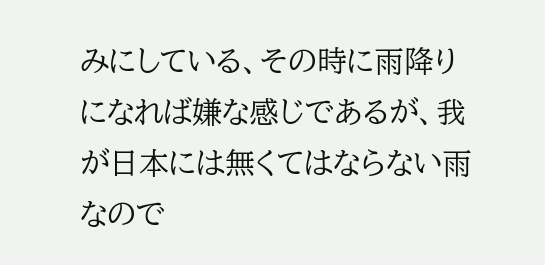みにしている、その時に雨降りになれば嫌な感じであるが、我が日本には無くてはならない雨なので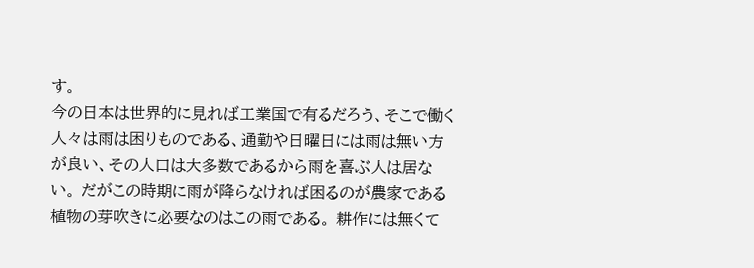す。
今の日本は世界的に見れば工業国で有るだろう、そこで働く人々は雨は困りものである、通勤や日曜日には雨は無い方が良い、その人口は大多数であるから雨を喜ぶ人は居ない。 だがこの時期に雨が降らなければ困るのが農家である植物の芽吹きに必要なのはこの雨である。 耕作には無くて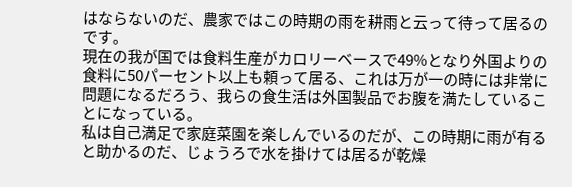はならないのだ、農家ではこの時期の雨を耕雨と云って待って居るのです。
現在の我が国では食料生産がカロリーベースで49%となり外国よりの食料に50パーセント以上も頼って居る、これは万が一の時には非常に問題になるだろう、我らの食生活は外国製品でお腹を満たしていることになっている。
私は自己満足で家庭菜園を楽しんでいるのだが、この時期に雨が有ると助かるのだ、じょうろで水を掛けては居るが乾燥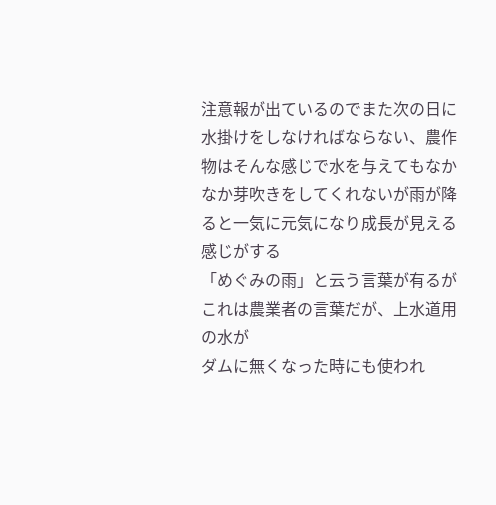注意報が出ているのでまた次の日に水掛けをしなければならない、農作物はそんな感じで水を与えてもなかなか芽吹きをしてくれないが雨が降ると一気に元気になり成長が見える感じがする
「めぐみの雨」と云う言葉が有るがこれは農業者の言葉だが、上水道用の水が
ダムに無くなった時にも使われ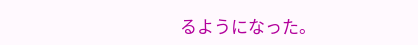るようになった。